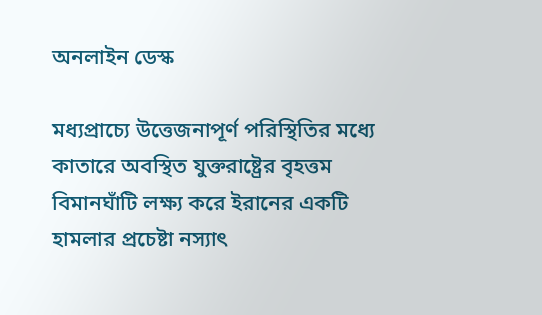অনলাইন ডেস্ক

মধ্যপ্রাচ্যে উত্তেজনাপূর্ণ পরিস্থিতির মধ্যে কাতারে অবস্থিত যুক্তরাষ্ট্রের বৃহত্তম বিমানঘাঁটি লক্ষ্য করে ইরানের একটি হামলার প্রচেষ্টা নস্যাৎ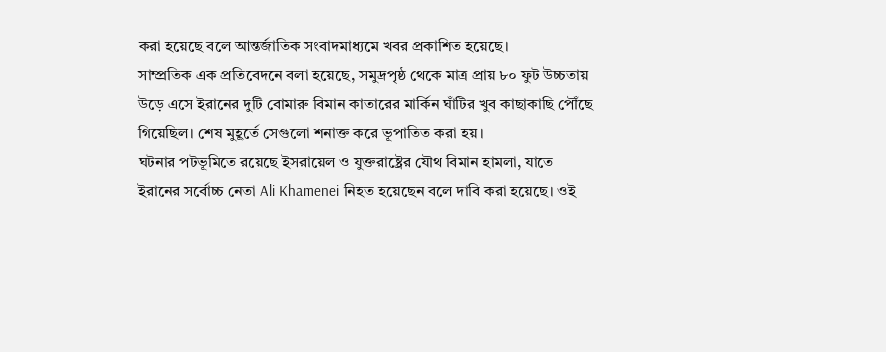করা হয়েছে বলে আন্তর্জাতিক সংবাদমাধ্যমে খবর প্রকাশিত হয়েছে।
সাম্প্রতিক এক প্রতিবেদনে বলা হয়েছে, সমুদ্রপৃষ্ঠ থেকে মাত্র প্রায় ৮০ ফুট উচ্চতায় উড়ে এসে ইরানের দুটি বোমারু বিমান কাতারের মার্কিন ঘাঁটির খুব কাছাকাছি পৌঁছে গিয়েছিল। শেষ মুহূর্তে সেগুলো শনাক্ত করে ভূপাতিত করা হয়।
ঘটনার পটভূমিতে রয়েছে ইসরায়েল ও যুক্তরাষ্ট্রের যৌথ বিমান হামলা, যাতে ইরানের সর্বোচ্চ নেতা Ali Khamenei নিহত হয়েছেন বলে দাবি করা হয়েছে। ওই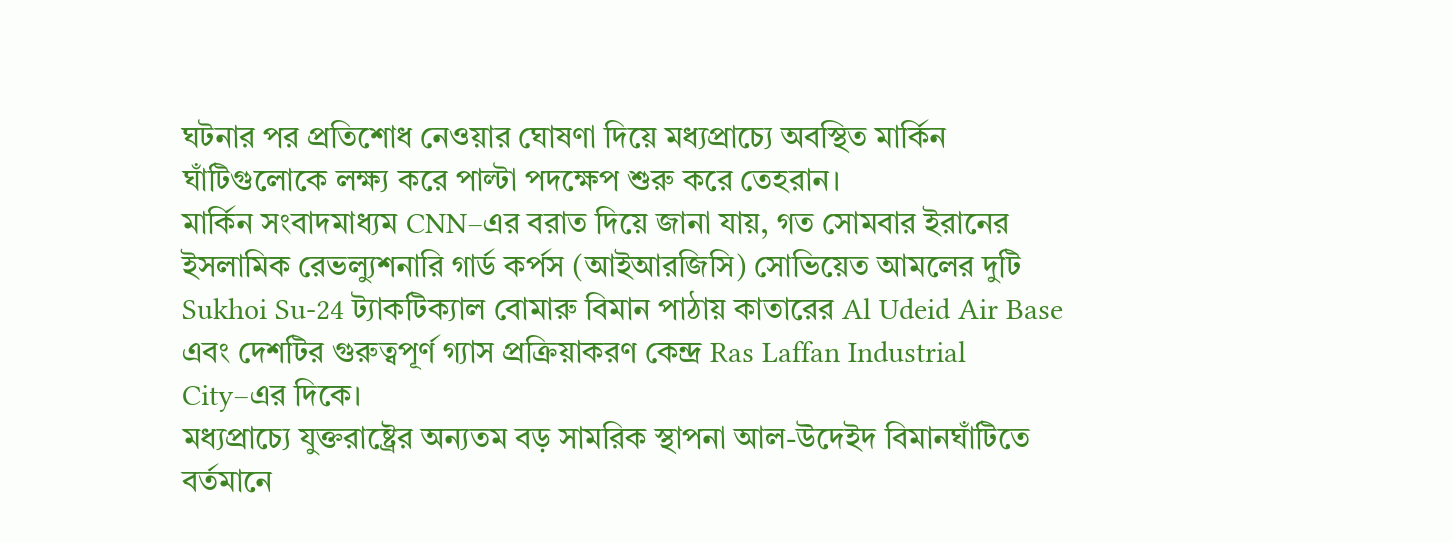ঘটনার পর প্রতিশোধ নেওয়ার ঘোষণা দিয়ে মধ্যপ্রাচ্যে অবস্থিত মার্কিন ঘাঁটিগুলোকে লক্ষ্য করে পাল্টা পদক্ষেপ শুরু করে তেহরান।
মার্কিন সংবাদমাধ্যম CNN–এর বরাত দিয়ে জানা যায়, গত সোমবার ইরানের ইসলামিক রেভল্যুশনারি গার্ড কর্পস (আইআরজিসি) সোভিয়েত আমলের দুটি Sukhoi Su-24 ট্যাকটিক্যাল বোমারু বিমান পাঠায় কাতারের Al Udeid Air Base এবং দেশটির গুরুত্বপূর্ণ গ্যাস প্রক্রিয়াকরণ কেন্দ্র Ras Laffan Industrial City–এর দিকে।
মধ্যপ্রাচ্যে যুক্তরাষ্ট্রের অন্যতম বড় সামরিক স্থাপনা আল-উদেইদ বিমানঘাঁটিতে বর্তমানে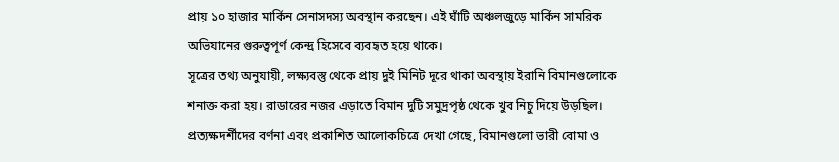প্রায় ১০ হাজার মার্কিন সেনাসদস্য অবস্থান করছেন। এই ঘাঁটি অঞ্চলজুড়ে মার্কিন সামরিক অভিযানের গুরুত্বপূর্ণ কেন্দ্র হিসেবে ব্যবহৃত হয়ে থাকে।
সূত্রের তথ্য অনুযায়ী, লক্ষ্যবস্তু থেকে প্রায় দুই মিনিট দূরে থাকা অবস্থায় ইরানি বিমানগুলোকে শনাক্ত করা হয়। রাডারের নজর এড়াতে বিমান দুটি সমুদ্রপৃষ্ঠ থেকে খুব নিচু দিয়ে উড়ছিল। প্রত্যক্ষদর্শীদের বর্ণনা এবং প্রকাশিত আলোকচিত্রে দেখা গেছে, বিমানগুলো ভারী বোমা ও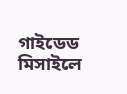গাইডেড মিসাইলে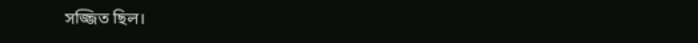সজ্জিত ছিল।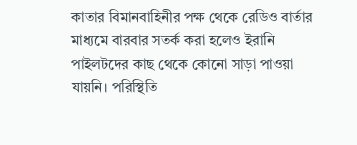কাতার বিমানবাহিনীর পক্ষ থেকে রেডিও বার্তার মাধ্যমে বারবার সতর্ক করা হলেও ইরানি পাইলটদের কাছ থেকে কোনো সাড়া পাওয়া যায়নি। পরিস্থিতি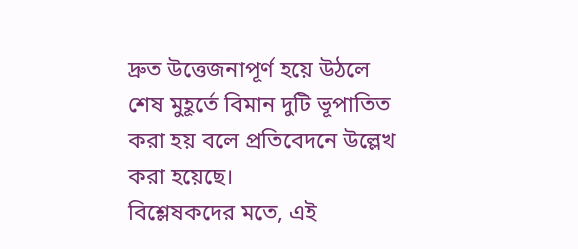দ্রুত উত্তেজনাপূর্ণ হয়ে উঠলে শেষ মুহূর্তে বিমান দুটি ভূপাতিত করা হয় বলে প্রতিবেদনে উল্লেখ করা হয়েছে।
বিশ্লেষকদের মতে, এই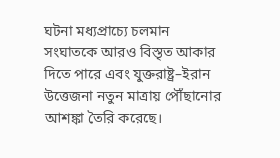ঘটনা মধ্যপ্রাচ্যে চলমান সংঘাতকে আরও বিস্তৃত আকার দিতে পারে এবং যুক্তরাষ্ট্র–ইরান উত্তেজনা নতুন মাত্রায় পৌঁছানোর আশঙ্কা তৈরি করেছে।